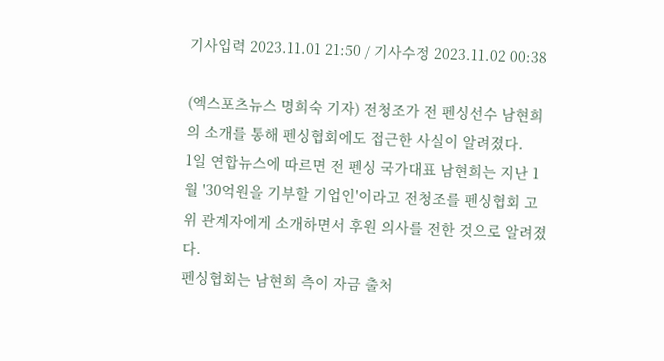기사입력 2023.11.01 21:50 / 기사수정 2023.11.02 00:38

(엑스포츠뉴스 명희숙 기자) 전청조가 전 펜싱선수 남현희의 소개를 통해 펜싱협회에도 접근한 사실이 알려졌다.
1일 연합뉴스에 따르면 전 펜싱 국가대표 남현희는 지난 1월 '30억원을 기부할 기업인'이라고 전청조를 펜싱협회 고위 관계자에게 소개하면서 후원 의사를 전한 것으로 알려졌다.
펜싱협회는 남현희 측이 자금 출처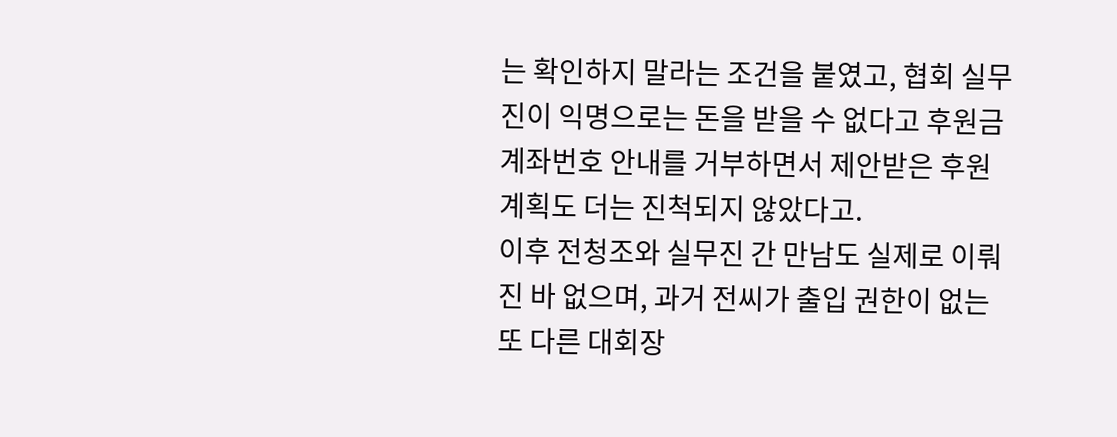는 확인하지 말라는 조건을 붙였고, 협회 실무진이 익명으로는 돈을 받을 수 없다고 후원금 계좌번호 안내를 거부하면서 제안받은 후원 계획도 더는 진척되지 않았다고.
이후 전청조와 실무진 간 만남도 실제로 이뤄진 바 없으며, 과거 전씨가 출입 권한이 없는 또 다른 대회장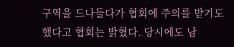구역을 드나들다가 협회에 주의를 받기도 했다고 협회는 밝혔다. 당시에도 남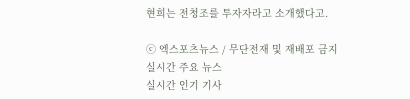현희는 전청조를 투자자라고 소개했다고.

ⓒ 엑스포츠뉴스 / 무단전재 및 재배포 금지
실시간 주요 뉴스
실시간 인기 기사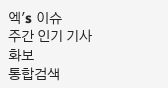엑's 이슈
주간 인기 기사
화보
통합검색